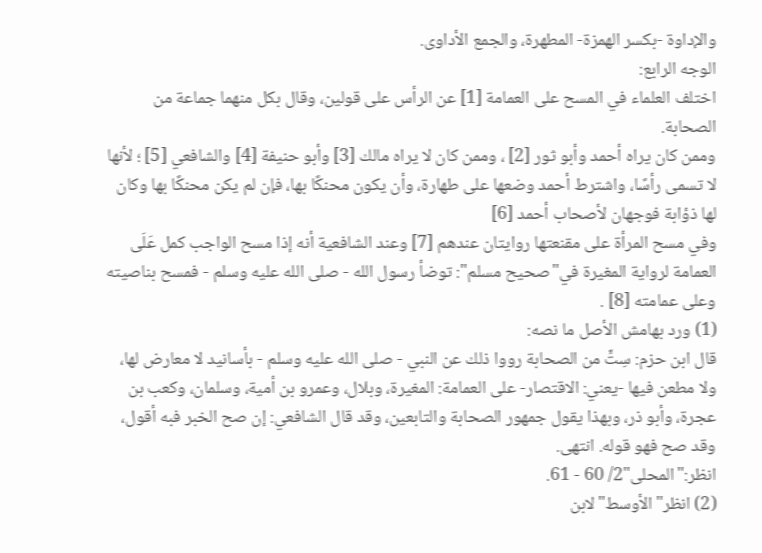والإداوة -بكسر الهمزة- المطهرة، والجمع الأداوى.
الوجه الرابع:
اختلف العلماء في المسح على العمامة [1] عن الرأس على قولين، وقال بكل منهما جماعة من الصحابة.
وممن كان يراه أحمد وأبو ثور [2] ، وممن كان لا يراه مالك [3] وأبو حنيفة [4] والشافعي [5] ؛ لأنها لا تسمى رأسًا، واشترط أحمد وضعها على طهارة، وأن يكون محنكًا بها، فإن لم يكن محنكًا بها وكان لها ذؤابة فوجهان لأصحاب أحمد [6]
وفي مسح المرأة على مقنعتها روايتان عندهم [7] وعند الشافعية أنه إذا مسح الواجب كمل عَلَى العمامة لرواية المغيرة في"صحيح مسلم": توضأ رسول الله - صلى الله عليه وسلم - فمسح بناصيته وعلى عمامته [8] .
(1) ورد بهامش الأصل ما نصه:
قال ابن حزم: سِتٍّ من الصحابة رووا ذلك عن النبي - صلى الله عليه وسلم - بأسانيد لا معارض لها، ولا مطعن فيها -يعني: الاقتصار- على العمامة: المغيرة، وبلال، وعمرو بن أمية، وسلمان، وكعب بن عجرة، وأبو ذر، وبهذا يقول جمهور الصحابة والتابعين، وقد قال الشافعي: إن صح الخبر فبه أقول، وقد صح فهو قوله. انتهى.
انظر:"المحلى"2/ 60 - 61.
(2) انظر"الأوسط"لابن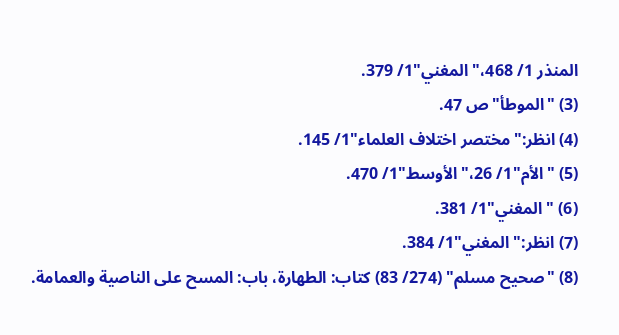المنذر 1/ 468،"المغني"1/ 379.
(3) "الموطأ"ص 47.
(4) انظر:"مختصر اختلاف العلماء"1/ 145.
(5) "الأم"1/ 26،"الأوسط"1/ 470.
(6) "المغني"1/ 381.
(7) انظر:"المغني"1/ 384.
(8) "صحيح مسلم" (274/ 83) كتاب: الطهارة، باب: المسح على الناصية والعمامة.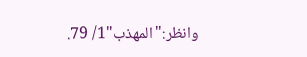وانظر:"المهذب"1/ 79.